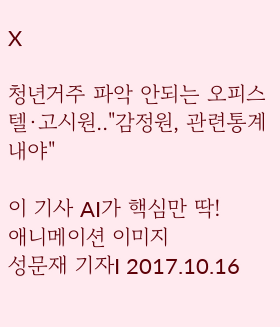X

청년거주 파악 안되는 오피스텔·고시원.."감정원, 관련통계 내야"

이 기사 AI가 핵심만 딱!
애니메이션 이미지
성문재 기자I 2017.10.16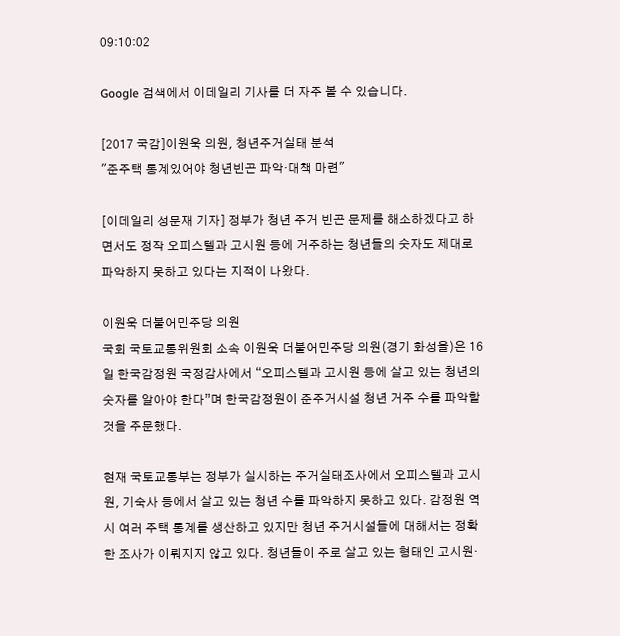09:10:02

Google 검색에서 이데일리 기사를 더 자주 볼 수 있습니다.

[2017 국감]이원욱 의원, 청년주거실태 분석
"준주택 통계있어야 청년빈곤 파악·대책 마련"

[이데일리 성문재 기자] 정부가 청년 주거 빈곤 문제를 해소하겠다고 하면서도 정작 오피스텔과 고시원 등에 거주하는 청년들의 숫자도 제대로 파악하지 못하고 있다는 지적이 나왔다.

이원욱 더불어민주당 의원
국회 국토교통위원회 소속 이원욱 더불어민주당 의원(경기 화성을)은 16일 한국감정원 국정감사에서 “오피스텔과 고시원 등에 살고 있는 청년의 숫자를 알아야 한다”며 한국감정원이 준주거시설 청년 거주 수를 파악할 것을 주문했다.

현재 국토교통부는 정부가 실시하는 주거실태조사에서 오피스텔과 고시원, 기숙사 등에서 살고 있는 청년 수를 파악하지 못하고 있다. 감정원 역시 여러 주택 통계를 생산하고 있지만 청년 주거시설들에 대해서는 정확한 조사가 이뤄지지 않고 있다. 청년들이 주로 살고 있는 형태인 고시원·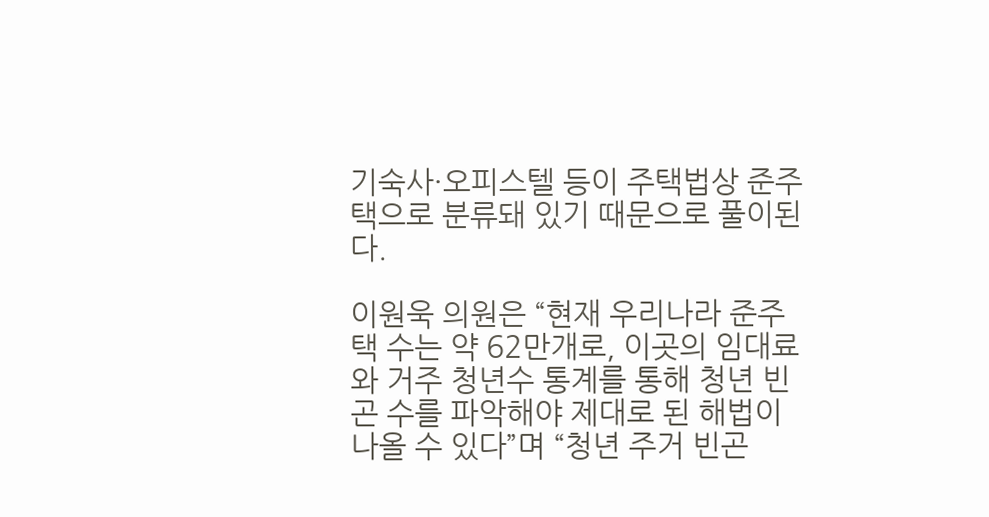기숙사·오피스텔 등이 주택법상 준주택으로 분류돼 있기 때문으로 풀이된다.

이원욱 의원은 “현재 우리나라 준주택 수는 약 62만개로, 이곳의 임대료와 거주 청년수 통계를 통해 청년 빈곤 수를 파악해야 제대로 된 해법이 나올 수 있다”며 “청년 주거 빈곤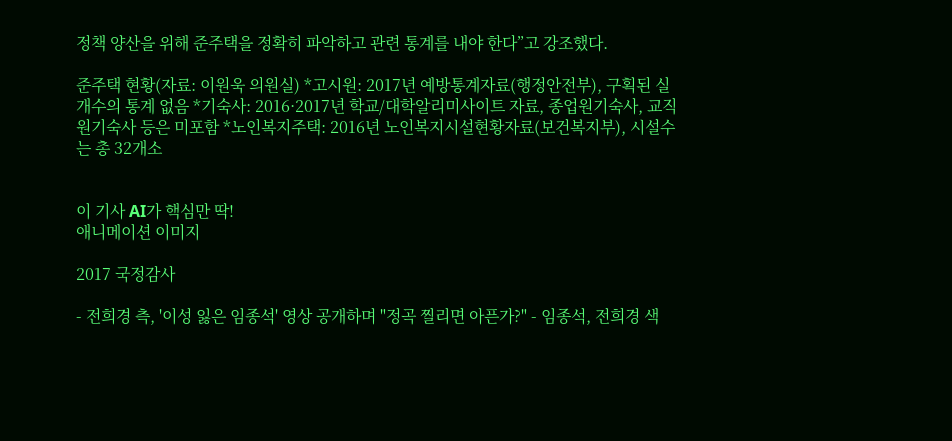정책 양산을 위해 준주택을 정확히 파악하고 관련 통계를 내야 한다”고 강조했다.

준주택 현황(자료: 이원욱 의원실) *고시원: 2017년 예방통계자료(행정안전부), 구획된 실 개수의 통계 없음 *기숙사: 2016·2017년 학교/대학알리미사이트 자료, 종업원기숙사, 교직원기숙사 등은 미포함 *노인복지주택: 2016년 노인복지시설현황자료(보건복지부), 시설수는 총 32개소


이 기사 AI가 핵심만 딱!
애니메이션 이미지

2017 국정감사

- 전희경 측, '이성 잃은 임종석' 영상 공개하며 "정곡 찔리면 아픈가?" - 임종석, 전희경 색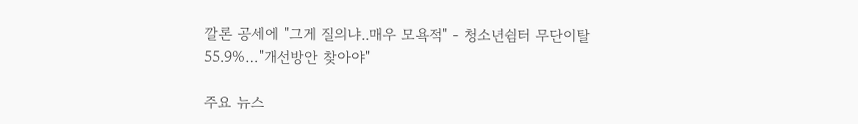깔론 공세에 "그게 질의냐..매우 모욕적" - 청소년쉼터 무단이탈 55.9%…"개선방안 찾아야"

주요 뉴스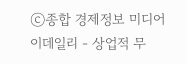ⓒ종합 경제정보 미디어 이데일리 - 상업적 무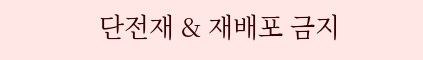단전재 & 재배포 금지